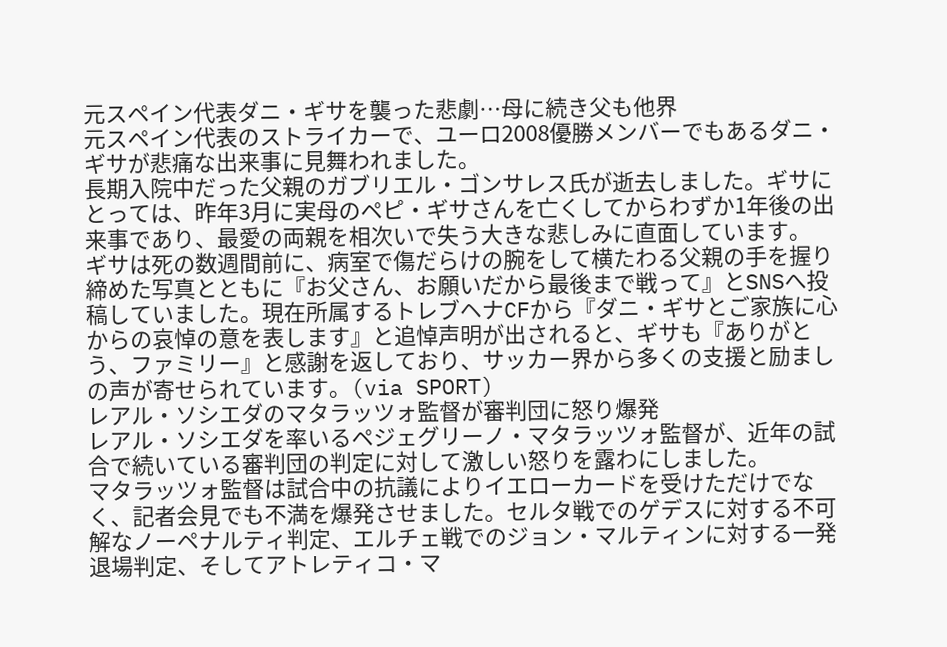元スペイン代表ダニ・ギサを襲った悲劇…母に続き父も他界
元スペイン代表のストライカーで、ユーロ2008優勝メンバーでもあるダニ・ギサが悲痛な出来事に見舞われました。
長期入院中だった父親のガブリエル・ゴンサレス氏が逝去しました。ギサにとっては、昨年3月に実母のペピ・ギサさんを亡くしてからわずか1年後の出来事であり、最愛の両親を相次いで失う大きな悲しみに直面しています。
ギサは死の数週間前に、病室で傷だらけの腕をして横たわる父親の手を握り締めた写真とともに『お父さん、お願いだから最後まで戦って』とSNSへ投稿していました。現在所属するトレブヘナCFから『ダニ・ギサとご家族に心からの哀悼の意を表します』と追悼声明が出されると、ギサも『ありがとう、ファミリー』と感謝を返しており、サッカー界から多くの支援と励ましの声が寄せられています。(via SPORT)
レアル・ソシエダのマタラッツォ監督が審判団に怒り爆発
レアル・ソシエダを率いるペジェグリーノ・マタラッツォ監督が、近年の試合で続いている審判団の判定に対して激しい怒りを露わにしました。
マタラッツォ監督は試合中の抗議によりイエローカードを受けただけでなく、記者会見でも不満を爆発させました。セルタ戦でのゲデスに対する不可解なノーペナルティ判定、エルチェ戦でのジョン・マルティンに対する一発退場判定、そしてアトレティコ・マ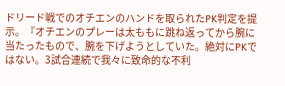ドリード戦でのオチエンのハンドを取られたPK判定を提示。『オチエンのプレーは太ももに跳ね返ってから腕に当たったもので、腕を下げようとしていた。絶対にPKではない。3試合連続で我々に致命的な不利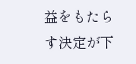益をもたらす決定が下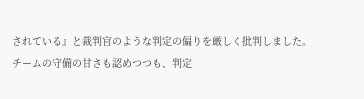されている』と裁判官のような判定の偏りを厳しく批判しました。
チームの守備の甘さも認めつつも、判定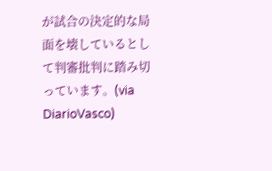が試合の決定的な局面を壊しているとして判審批判に踏み切っています。(via DiarioVasco)